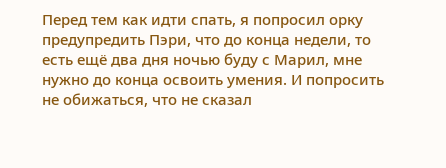Перед тем как идти спать, я попросил орку предупредить Пэри, что до конца недели, то есть ещё два дня ночью буду с Марил, мне нужно до конца освоить умения. И попросить не обижаться, что не сказал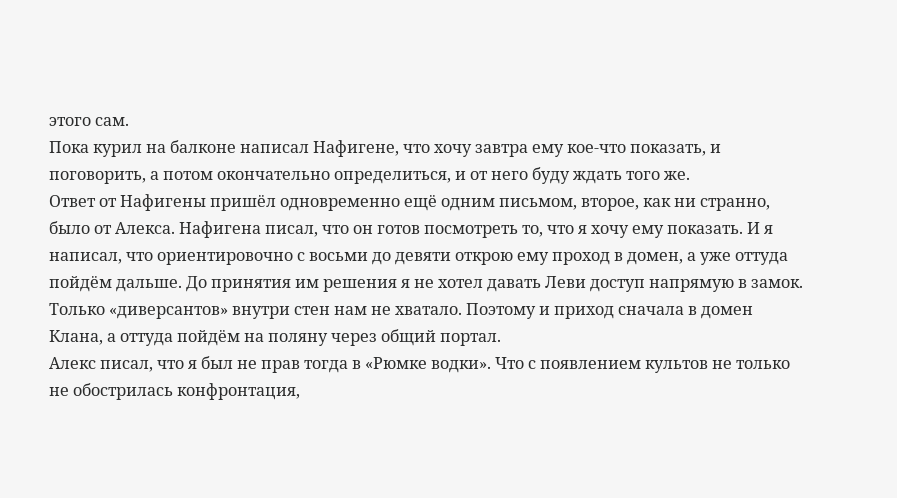этого сам.
Пока курил на балконе написал Нафигене, что хочу завтра ему кое-что показать, и поговорить, а потом окончательно определиться, и от него буду ждать того же.
Ответ от Нафигены пришёл одновременно ещё одним письмом, второе, как ни странно, было от Алекса. Нафигена писал, что он готов посмотреть то, что я хочу ему показать. И я написал, что ориентировочно с восьми до девяти открою ему проход в домен, а уже оттуда пойдём дальше. До принятия им решения я не хотел давать Леви доступ напрямую в замок. Только «диверсантов» внутри стен нам не хватало. Поэтому и приход сначала в домен Клана, а оттуда пойдём на поляну через общий портал.
Алекс писал, что я был не прав тогда в «Рюмке водки». Что с появлением культов не только не обострилась конфронтация,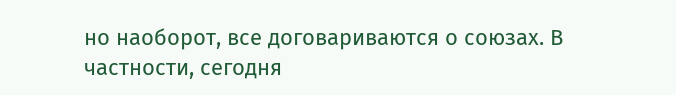но наоборот, все договариваются о союзах. В частности, сегодня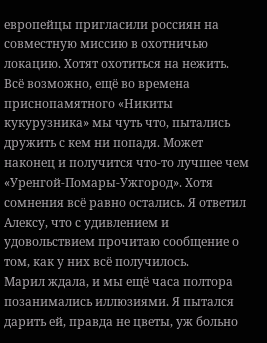европейцы пригласили россиян на совместную миссию в охотничью локацию. Хотят охотиться на нежить.
Всё возможно, ещё во времена приснопамятного «Никиты кукурузника» мы чуть что, пытались дружить с кем ни попадя. Может наконец и получится что-то лучшее чем «Уренгой-Помары-Ужгород». Хотя сомнения всё равно остались. Я ответил Алексу, что с удивлением и удовольствием прочитаю сообщение о том, как у них всё получилось.
Марил ждала, и мы ещё часа полтора позанимались иллюзиями. Я пытался дарить ей, правда не цветы, уж больно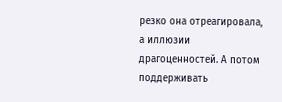резко она отреагировала, а иллюзии драгоценностей. А потом поддерживать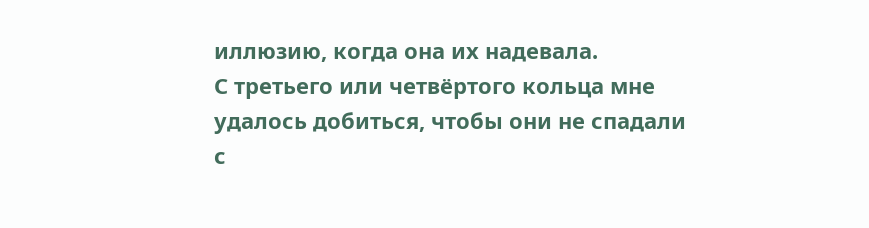иллюзию, когда она их надевала.
С третьего или четвёртого кольца мне удалось добиться, чтобы они не спадали с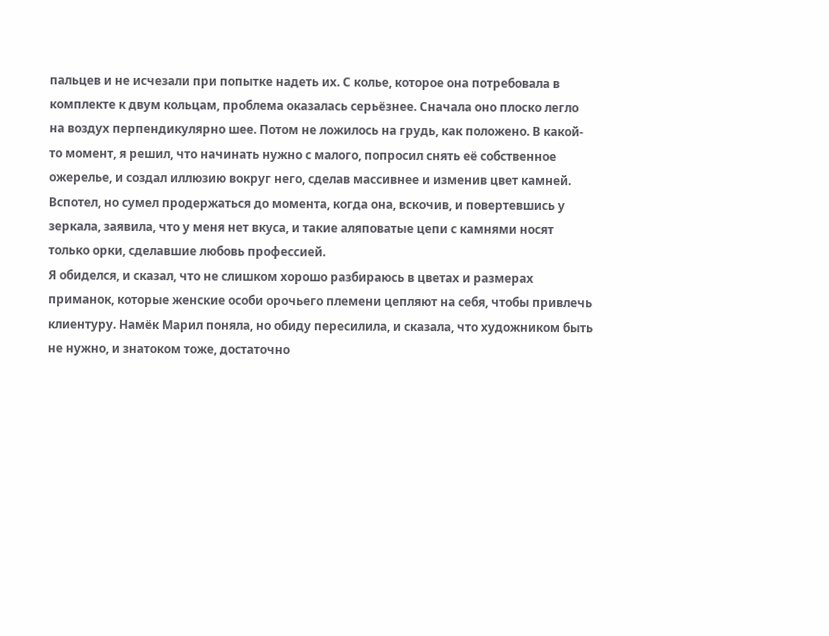пальцев и не исчезали при попытке надеть их. С колье, которое она потребовала в комплекте к двум кольцам, проблема оказалась серьёзнее. Сначала оно плоско легло на воздух перпендикулярно шее. Потом не ложилось на грудь, как положено. В какой-то момент, я решил, что начинать нужно с малого, попросил снять её собственное ожерелье, и создал иллюзию вокруг него, сделав массивнее и изменив цвет камней. Вспотел, но сумел продержаться до момента, когда она, вскочив, и повертевшись у зеркала, заявила, что у меня нет вкуса, и такие аляповатые цепи с камнями носят только орки, сделавшие любовь профессией.
Я обиделся, и сказал, что не слишком хорошо разбираюсь в цветах и размерах приманок, которые женские особи орочьего племени цепляют на себя, чтобы привлечь клиентуру. Намёк Марил поняла, но обиду пересилила, и сказала, что художником быть не нужно, и знатоком тоже, достаточно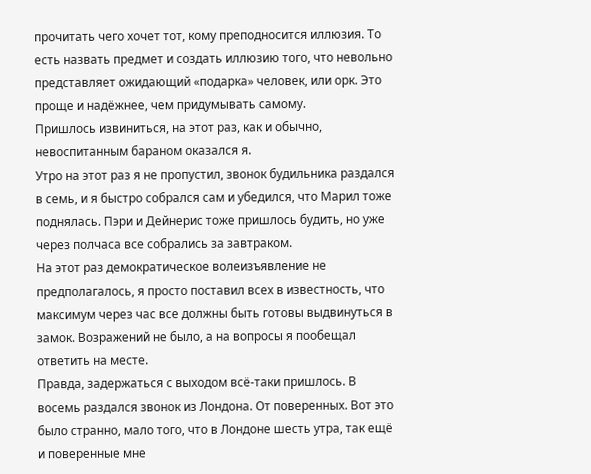прочитать чего хочет тот, кому преподносится иллюзия. То есть назвать предмет и создать иллюзию того, что невольно представляет ожидающий «подарка» человек, или орк. Это проще и надёжнее, чем придумывать самому.
Пришлось извиниться, на этот раз, как и обычно, невоспитанным бараном оказался я.
Утро на этот раз я не пропустил, звонок будильника раздался в семь, и я быстро собрался сам и убедился, что Марил тоже поднялась. Пэри и Дейнерис тоже пришлось будить, но уже через полчаса все собрались за завтраком.
На этот раз демократическое волеизъявление не предполагалось, я просто поставил всех в известность, что максимум через час все должны быть готовы выдвинуться в замок. Возражений не было, а на вопросы я пообещал ответить на месте.
Правда, задержаться с выходом всё-таки пришлось. В восемь раздался звонок из Лондона. От поверенных. Вот это было странно, мало того, что в Лондоне шесть утра, так ещё и поверенные мне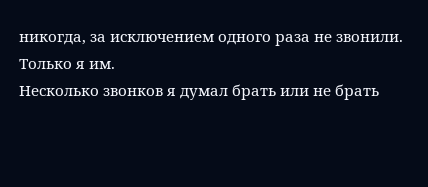никогда, за исключением одного раза не звонили. Только я им.
Несколько звонков я думал брать или не брать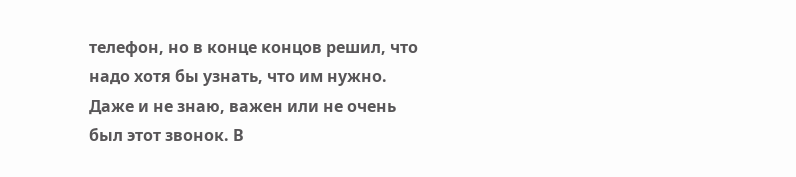телефон, но в конце концов решил, что надо хотя бы узнать, что им нужно.
Даже и не знаю, важен или не очень был этот звонок. В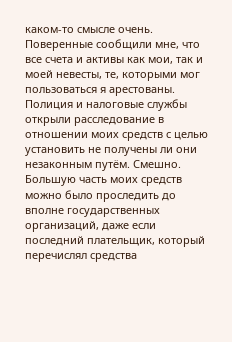каком-то смысле очень. Поверенные сообщили мне, что все счета и активы как мои, так и моей невесты, те, которыми мог пользоваться я арестованы. Полиция и налоговые службы открыли расследование в отношении моих средств с целью установить не получены ли они незаконным путём. Смешно. Большую часть моих средств можно было проследить до вполне государственных организаций, даже если последний плательщик, который перечислял средства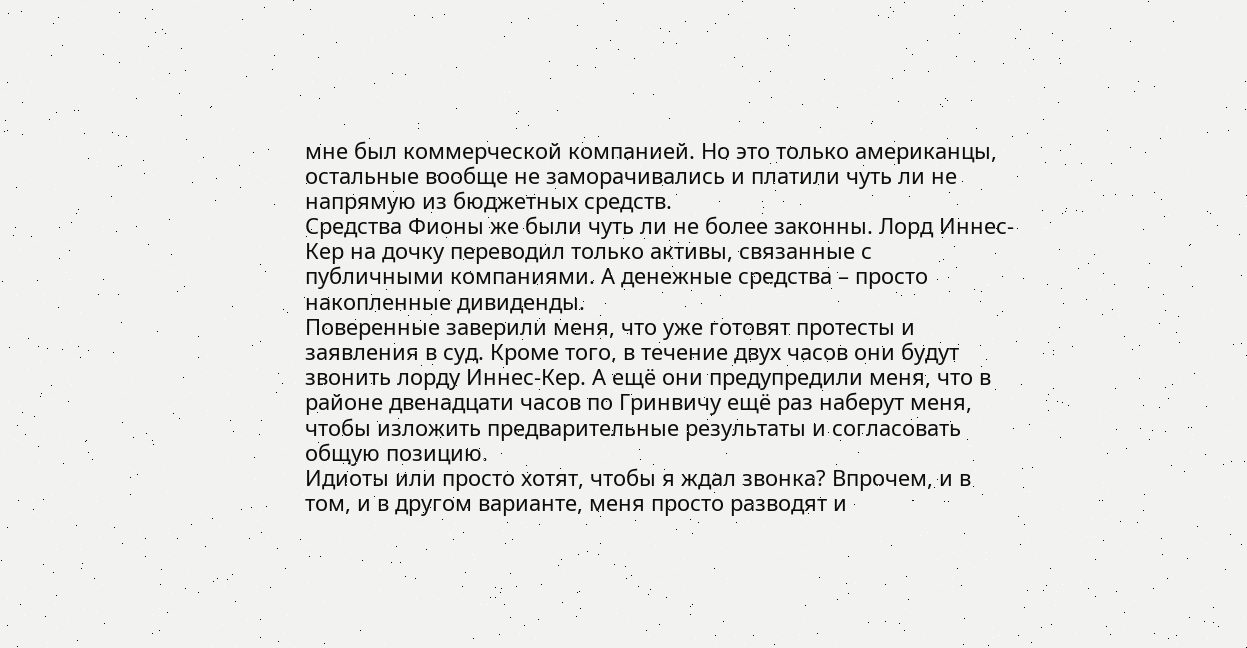мне был коммерческой компанией. Но это только американцы, остальные вообще не заморачивались и платили чуть ли не напрямую из бюджетных средств.
Средства Фионы же были чуть ли не более законны. Лорд Иннес-Кер на дочку переводил только активы, связанные с публичными компаниями. А денежные средства – просто накопленные дивиденды.
Поверенные заверили меня, что уже готовят протесты и заявления в суд. Кроме того, в течение двух часов они будут звонить лорду Иннес-Кер. А ещё они предупредили меня, что в районе двенадцати часов по Гринвичу ещё раз наберут меня, чтобы изложить предварительные результаты и согласовать общую позицию.
Идиоты или просто хотят, чтобы я ждал звонка? Впрочем, и в том, и в другом варианте, меня просто разводят и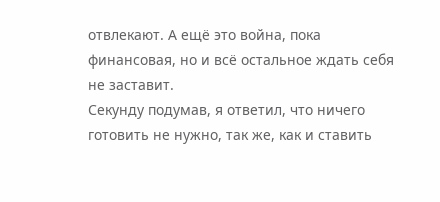отвлекают. А ещё это война, пока финансовая, но и всё остальное ждать себя не заставит.
Секунду подумав, я ответил, что ничего готовить не нужно, так же, как и ставить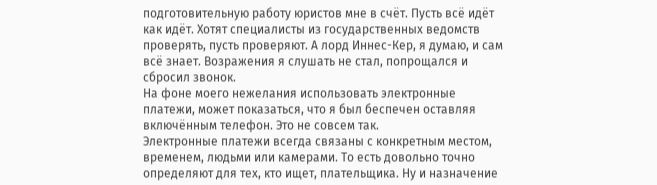подготовительную работу юристов мне в счёт. Пусть всё идёт как идёт. Хотят специалисты из государственных ведомств проверять, пусть проверяют. А лорд Иннес-Кер, я думаю, и сам всё знает. Возражения я слушать не стал, попрощался и сбросил звонок.
На фоне моего нежелания использовать электронные платежи, может показаться, что я был беспечен оставляя включённым телефон. Это не совсем так.
Электронные платежи всегда связаны с конкретным местом, временем, людьми или камерами. То есть довольно точно определяют для тех, кто ищет, плательщика. Ну и назначение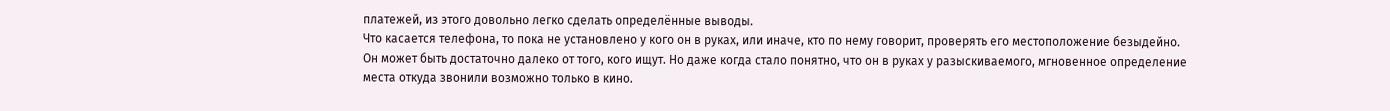платежей, из этого довольно легко сделать определённые выводы.
Что касается телефона, то пока не установлено у кого он в руках, или иначе, кто по нему говорит, проверять его местоположение безыдейно. Он может быть достаточно далеко от того, кого ищут. Но даже когда стало понятно, что он в руках у разыскиваемого, мгновенное определение места откуда звонили возможно только в кино.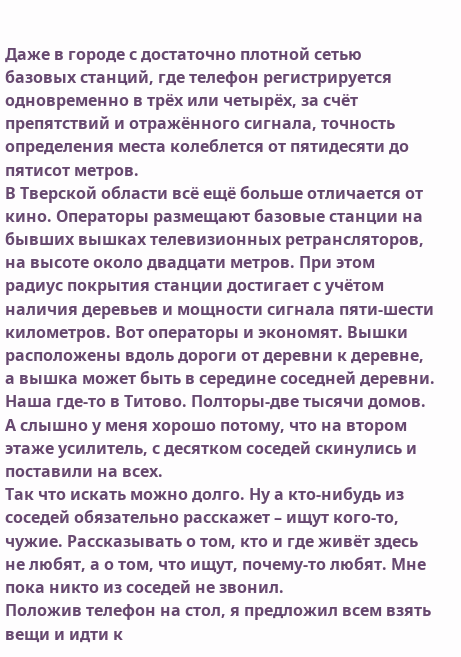Даже в городе с достаточно плотной сетью базовых станций, где телефон регистрируется одновременно в трёх или четырёх, за счёт препятствий и отражённого сигнала, точность определения места колеблется от пятидесяти до пятисот метров.
В Тверской области всё ещё больше отличается от кино. Операторы размещают базовые станции на бывших вышках телевизионных ретрансляторов, на высоте около двадцати метров. При этом радиус покрытия станции достигает с учётом наличия деревьев и мощности сигнала пяти-шести километров. Вот операторы и экономят. Вышки расположены вдоль дороги от деревни к деревне, а вышка может быть в середине соседней деревни. Наша где-то в Титово. Полторы-две тысячи домов.
А слышно у меня хорошо потому, что на втором этаже усилитель, с десятком соседей скинулись и поставили на всех.
Так что искать можно долго. Ну а кто-нибудь из соседей обязательно расскажет – ищут кого-то, чужие. Рассказывать о том, кто и где живёт здесь не любят, а о том, что ищут, почему-то любят. Мне пока никто из соседей не звонил.
Положив телефон на стол, я предложил всем взять вещи и идти к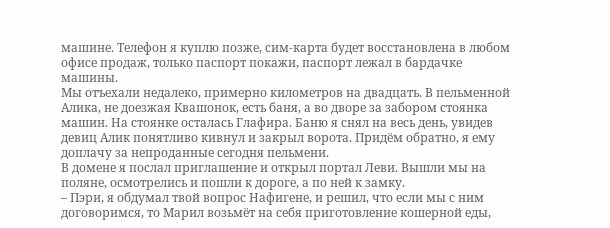машине. Телефон я куплю позже, сим-карта будет восстановлена в любом офисе продаж, только паспорт покажи, паспорт лежал в бардачке машины.
Мы отъехали недалеко, примерно километров на двадцать. В пельменной Алика, не доезжая Квашонок, есть баня, а во дворе за забором стоянка машин. На стоянке осталась Глафира. Баню я снял на весь день, увидев девиц Алик понятливо кивнул и закрыл ворота. Придём обратно, я ему доплачу за непроданные сегодня пельмени.
В домене я послал приглашение и открыл портал Леви. Вышли мы на поляне, осмотрелись и пошли к дороге, а по ней к замку.
– Пэри, я обдумал твой вопрос Нафигене, и решил, что если мы с ним договоримся, то Марил возьмёт на себя приготовление кошерной еды,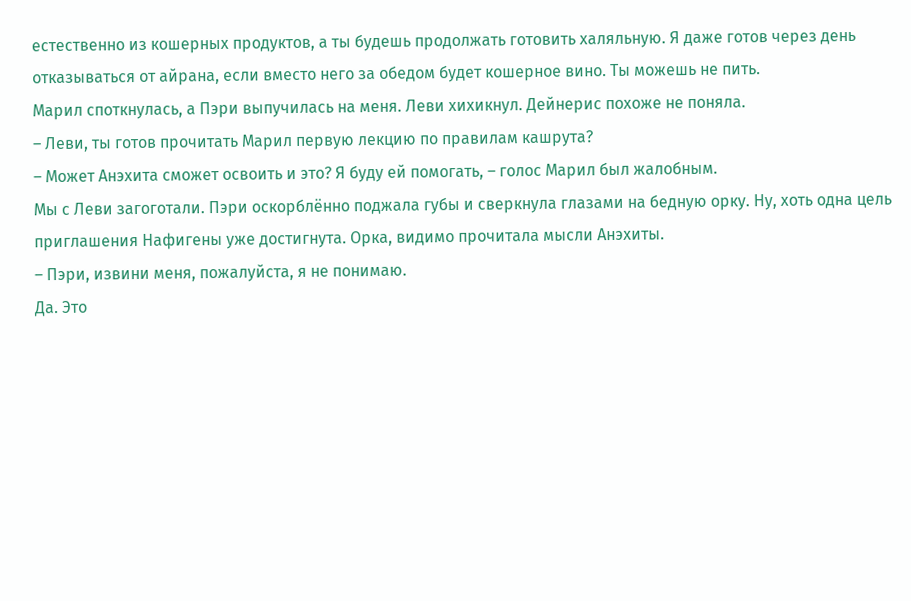естественно из кошерных продуктов, а ты будешь продолжать готовить халяльную. Я даже готов через день отказываться от айрана, если вместо него за обедом будет кошерное вино. Ты можешь не пить.
Марил споткнулась, а Пэри выпучилась на меня. Леви хихикнул. Дейнерис похоже не поняла.
– Леви, ты готов прочитать Марил первую лекцию по правилам кашрута?
– Может Анэхита сможет освоить и это? Я буду ей помогать, – голос Марил был жалобным.
Мы с Леви загоготали. Пэри оскорблённо поджала губы и сверкнула глазами на бедную орку. Ну, хоть одна цель приглашения Нафигены уже достигнута. Орка, видимо прочитала мысли Анэхиты.
– Пэри, извини меня, пожалуйста, я не понимаю.
Да. Это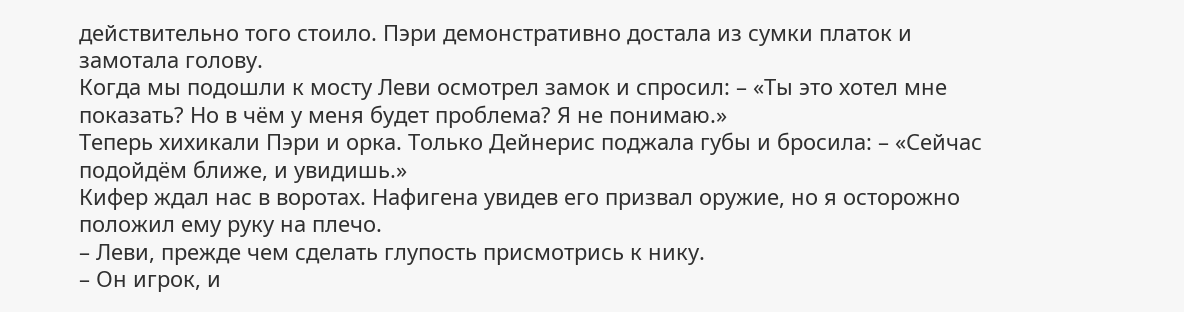действительно того стоило. Пэри демонстративно достала из сумки платок и замотала голову.
Когда мы подошли к мосту Леви осмотрел замок и спросил: – «Ты это хотел мне показать? Но в чём у меня будет проблема? Я не понимаю.»
Теперь хихикали Пэри и орка. Только Дейнерис поджала губы и бросила: – «Сейчас подойдём ближе, и увидишь.»
Кифер ждал нас в воротах. Нафигена увидев его призвал оружие, но я осторожно положил ему руку на плечо.
– Леви, прежде чем сделать глупость присмотрись к нику.
– Он игрок, и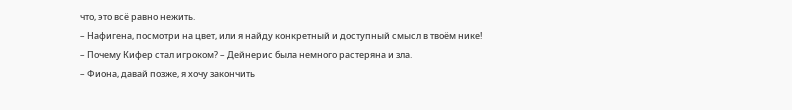что, это всё равно нежить.
– Нафигена, посмотри на цвет, или я найду конкретный и доступный смысл в твоём нике!
– Почему Кифер стал игроком? – Дейнерис была немного растеряна и зла.
– Фиона, давай позже, я хочу закончить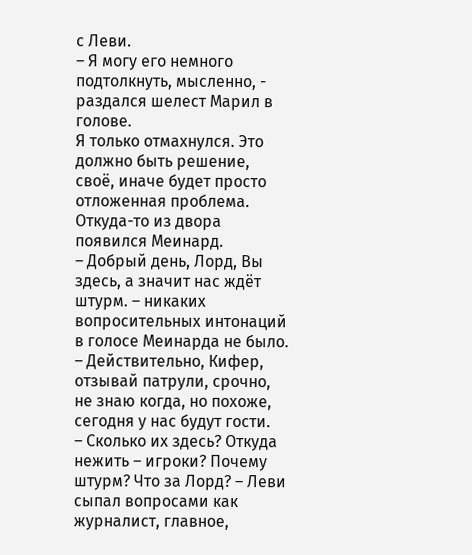с Леви.
– Я могу его немного подтолкнуть, мысленно, - раздался шелест Марил в голове.
Я только отмахнулся. Это должно быть решение, своё, иначе будет просто отложенная проблема. Откуда-то из двора появился Меинард.
– Добрый день, Лорд, Вы здесь, а значит нас ждёт штурм. – никаких вопросительных интонаций в голосе Меинарда не было.
– Действительно, Кифер, отзывай патрули, срочно, не знаю когда, но похоже, сегодня у нас будут гости.
– Сколько их здесь? Откуда нежить – игроки? Почему штурм? Что за Лорд? – Леви сыпал вопросами как журналист, главное,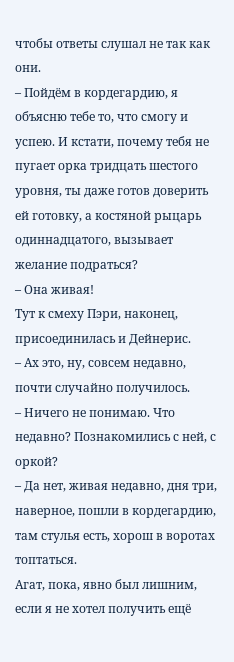чтобы ответы слушал не так как они.
– Пойдём в кордегардию, я объясню тебе то, что смогу и успею. И кстати, почему тебя не пугает орка тридцать шестого уровня, ты даже готов доверить ей готовку, а костяной рыцарь одиннадцатого, вызывает желание подраться?
– Она живая!
Тут к смеху Пэри, наконец, присоединилась и Дейнерис.
– Ах это, ну, совсем недавно, почти случайно получилось.
– Ничего не понимаю. Что недавно? Познакомились с ней, с оркой?
– Да нет, живая недавно, дня три, наверное, пошли в кордегардию, там стулья есть, хорош в воротах топтаться.
Агат, пока, явно был лишним, если я не хотел получить ещё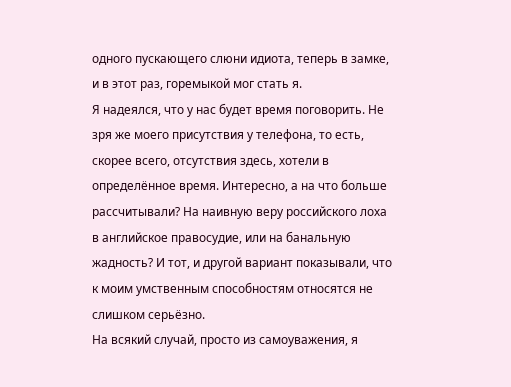одного пускающего слюни идиота, теперь в замке, и в этот раз, горемыкой мог стать я.
Я надеялся, что у нас будет время поговорить. Не зря же моего присутствия у телефона, то есть, скорее всего, отсутствия здесь, хотели в определённое время. Интересно, а на что больше рассчитывали? На наивную веру российского лоха в английское правосудие, или на банальную жадность? И тот, и другой вариант показывали, что к моим умственным способностям относятся не слишком серьёзно.
На всякий случай, просто из самоуважения, я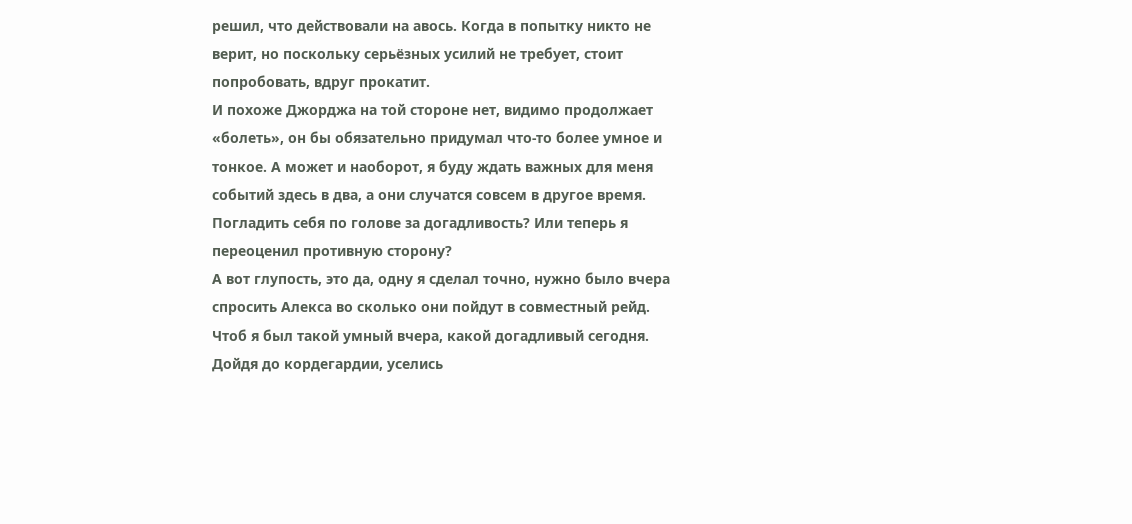решил, что действовали на авось. Когда в попытку никто не верит, но поскольку серьёзных усилий не требует, стоит попробовать, вдруг прокатит.
И похоже Джорджа на той стороне нет, видимо продолжает «болеть», он бы обязательно придумал что-то более умное и тонкое. А может и наоборот, я буду ждать важных для меня событий здесь в два, а они случатся совсем в другое время. Погладить себя по голове за догадливость? Или теперь я переоценил противную сторону?
А вот глупость, это да, одну я сделал точно, нужно было вчера спросить Алекса во сколько они пойдут в совместный рейд. Чтоб я был такой умный вчера, какой догадливый сегодня.
Дойдя до кордегардии, уселись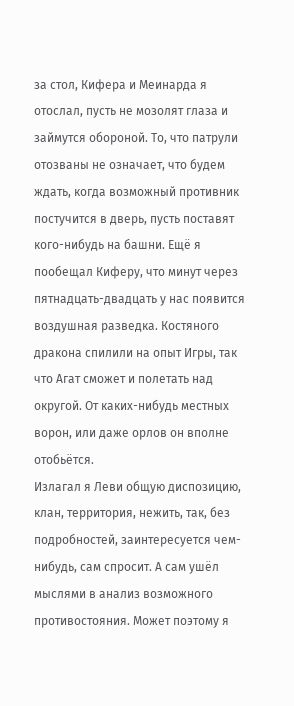за стол, Кифера и Меинарда я отослал, пусть не мозолят глаза и займутся обороной. То, что патрули отозваны не означает, что будем ждать, когда возможный противник постучится в дверь, пусть поставят кого-нибудь на башни. Ещё я пообещал Киферу, что минут через пятнадцать-двадцать у нас появится воздушная разведка. Костяного дракона спилили на опыт Игры, так что Агат сможет и полетать над округой. От каких-нибудь местных ворон, или даже орлов он вполне отобьётся.
Излагал я Леви общую диспозицию, клан, территория, нежить, так, без подробностей, заинтересуется чем-нибудь, сам спросит. А сам ушёл мыслями в анализ возможного противостояния. Может поэтому я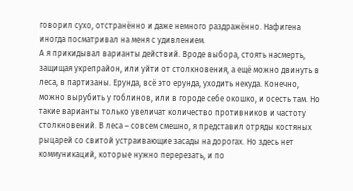говорил сухо, отстранённо и даже немного раздражённо. Нафигена иногда посматривал на меня с удивлением.
А я прикидывал варианты действий. Вроде выбора, стоять насмерть, защищая укрепрайон, или уйти от столкновения, а ещё можно двинуть в леса, в партизаны. Ерунда, всё это ерунда, уходить некуда. Конечно, можно вырубить у гоблинов, или в городе себе окошко, и осесть там. Но такие варианты только увеличат количество противников и частоту столкновений. В леса – совсем смешно, я представил отряды костяных рыцарей со свитой устраивающие засады на дорогах. Но здесь нет коммуникаций, которые нужно перерезать, и по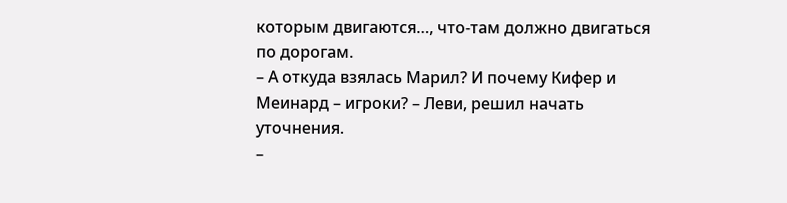которым двигаются…, что-там должно двигаться по дорогам.
– А откуда взялась Марил? И почему Кифер и Меинард – игроки? – Леви, решил начать уточнения.
–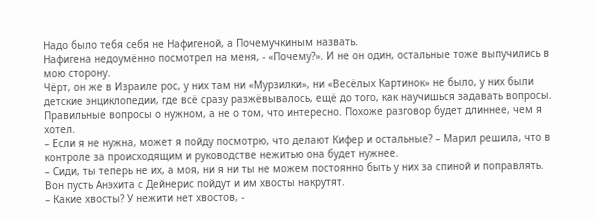Надо было тебя себя не Нафигеной, а Почемучкиным назвать.
Нафигена недоумённо посмотрел на меня, - «Почему?». И не он один, остальные тоже выпучились в мою сторону.
Чёрт, он же в Израиле рос, у них там ни «Мурзилки», ни «Весёлых Картинок» не было, у них были детские энциклопедии, где всё сразу разжёвывалось, ещё до того, как научишься задавать вопросы. Правильные вопросы о нужном, а не о том, что интересно. Похоже разговор будет длиннее, чем я хотел.
– Если я не нужна, может я пойду посмотрю, что делают Кифер и остальные? – Марил решила, что в контроле за происходящим и руководстве нежитью она будет нужнее.
– Сиди, ты теперь не их, а моя, ни я ни ты не можем постоянно быть у них за спиной и поправлять. Вон пусть Анэхита с Дейнерис пойдут и им хвосты накрутят.
– Какие хвосты? У нежити нет хвостов, -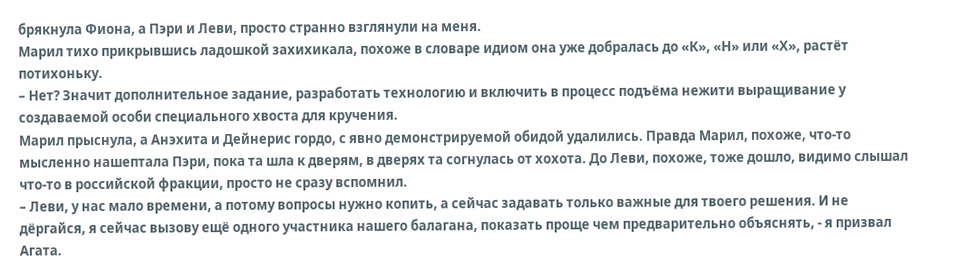брякнула Фиона, а Пэри и Леви, просто странно взглянули на меня.
Марил тихо прикрывшись ладошкой захихикала, похоже в словаре идиом она уже добралась до «К», «Н» или «Х», растёт потихоньку.
– Нет? Значит дополнительное задание, разработать технологию и включить в процесс подъёма нежити выращивание у создаваемой особи специального хвоста для кручения.
Марил прыснула, а Анэхита и Дейнерис гордо, с явно демонстрируемой обидой удалились. Правда Марил, похоже, что-то мысленно нашептала Пэри, пока та шла к дверям, в дверях та согнулась от хохота. До Леви, похоже, тоже дошло, видимо слышал что-то в российской фракции, просто не сразу вспомнил.
– Леви, у нас мало времени, а потому вопросы нужно копить, а сейчас задавать только важные для твоего решения. И не дёргайся, я сейчас вызову ещё одного участника нашего балагана, показать проще чем предварительно объяснять, - я призвал Агата.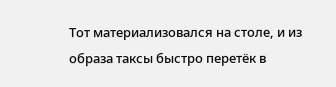Тот материализовался на столе, и из образа таксы быстро перетёк в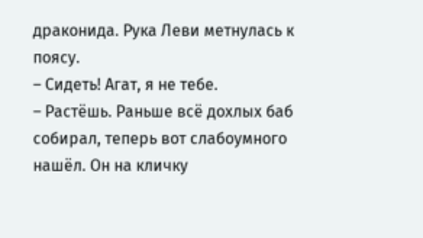драконида. Рука Леви метнулась к поясу.
– Сидеть! Агат, я не тебе.
– Растёшь. Раньше всё дохлых баб собирал, теперь вот слабоумного нашёл. Он на кличку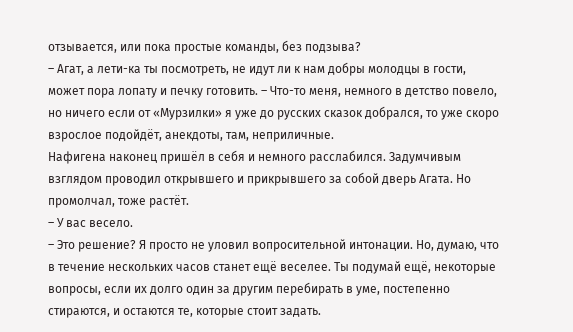отзывается, или пока простые команды, без подзыва?
– Агат, а лети-ка ты посмотреть, не идут ли к нам добры молодцы в гости, может пора лопату и печку готовить. – Что-то меня, немного в детство повело, но ничего если от «Мурзилки» я уже до русских сказок добрался, то уже скоро взрослое подойдёт, анекдоты, там, неприличные.
Нафигена наконец пришёл в себя и немного расслабился. Задумчивым взглядом проводил открывшего и прикрывшего за собой дверь Агата. Но промолчал, тоже растёт.
– У вас весело.
– Это решение? Я просто не уловил вопросительной интонации. Но, думаю, что в течение нескольких часов станет ещё веселее. Ты подумай ещё, некоторые вопросы, если их долго один за другим перебирать в уме, постепенно стираются, и остаются те, которые стоит задать.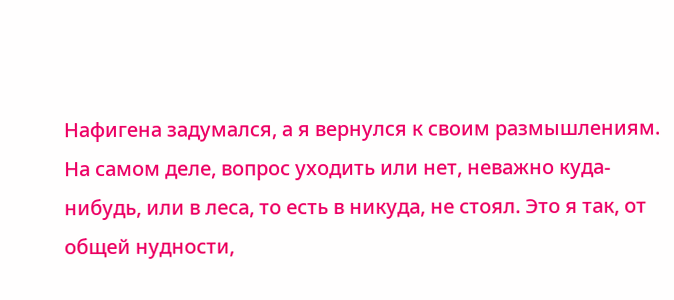Нафигена задумался, а я вернулся к своим размышлениям. На самом деле, вопрос уходить или нет, неважно куда-нибудь, или в леса, то есть в никуда, не стоял. Это я так, от общей нудности,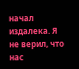начал издалека. Я не верил, что нас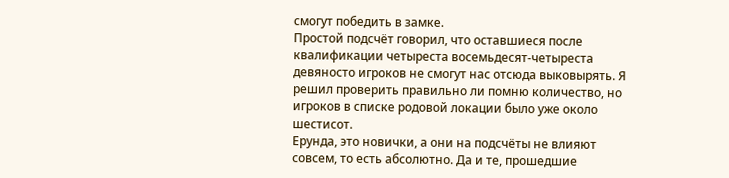смогут победить в замке.
Простой подсчёт говорил, что оставшиеся после квалификации четыреста восемьдесят-четыреста девяносто игроков не смогут нас отсюда выковырять. Я решил проверить правильно ли помню количество, но игроков в списке родовой локации было уже около шестисот.
Ерунда, это новички, а они на подсчёты не влияют совсем, то есть абсолютно. Да и те, прошедшие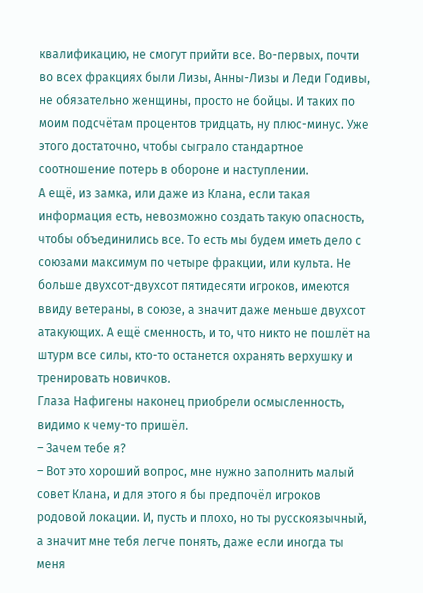квалификацию, не смогут прийти все. Во-первых, почти во всех фракциях были Лизы, Анны-Лизы и Леди Годивы, не обязательно женщины, просто не бойцы. И таких по моим подсчётам процентов тридцать, ну плюс-минус. Уже этого достаточно, чтобы сыграло стандартное соотношение потерь в обороне и наступлении.
А ещё, из замка, или даже из Клана, если такая информация есть, невозможно создать такую опасность, чтобы объединились все. То есть мы будем иметь дело с союзами максимум по четыре фракции, или культа. Не больше двухсот-двухсот пятидесяти игроков, имеются ввиду ветераны, в союзе, а значит даже меньше двухсот атакующих. А ещё сменность, и то, что никто не пошлёт на штурм все силы, кто-то останется охранять верхушку и тренировать новичков.
Глаза Нафигены наконец приобрели осмысленность, видимо к чему-то пришёл.
– Зачем тебе я?
– Вот это хороший вопрос, мне нужно заполнить малый совет Клана, и для этого я бы предпочёл игроков родовой локации. И, пусть и плохо, но ты русскоязычный, а значит мне тебя легче понять, даже если иногда ты меня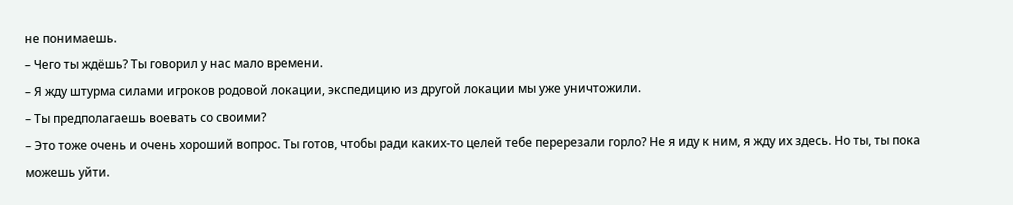не понимаешь.
– Чего ты ждёшь? Ты говорил у нас мало времени.
– Я жду штурма силами игроков родовой локации, экспедицию из другой локации мы уже уничтожили.
– Ты предполагаешь воевать со своими?
– Это тоже очень и очень хороший вопрос. Ты готов, чтобы ради каких-то целей тебе перерезали горло? Не я иду к ним, я жду их здесь. Но ты, ты пока можешь уйти.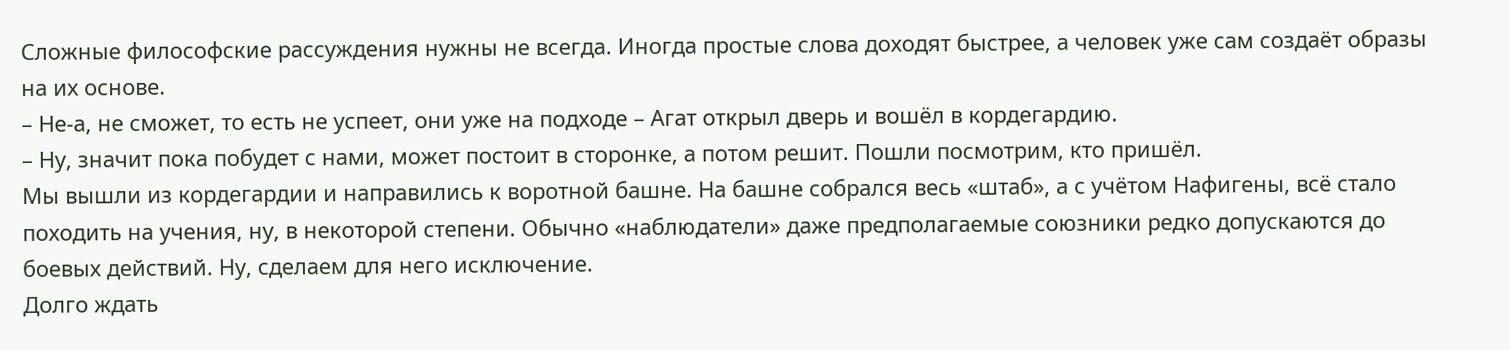Сложные философские рассуждения нужны не всегда. Иногда простые слова доходят быстрее, а человек уже сам создаёт образы на их основе.
– Не-а, не сможет, то есть не успеет, они уже на подходе – Агат открыл дверь и вошёл в кордегардию.
– Ну, значит пока побудет с нами, может постоит в сторонке, а потом решит. Пошли посмотрим, кто пришёл.
Мы вышли из кордегардии и направились к воротной башне. На башне собрался весь «штаб», а с учётом Нафигены, всё стало походить на учения, ну, в некоторой степени. Обычно «наблюдатели» даже предполагаемые союзники редко допускаются до боевых действий. Ну, сделаем для него исключение.
Долго ждать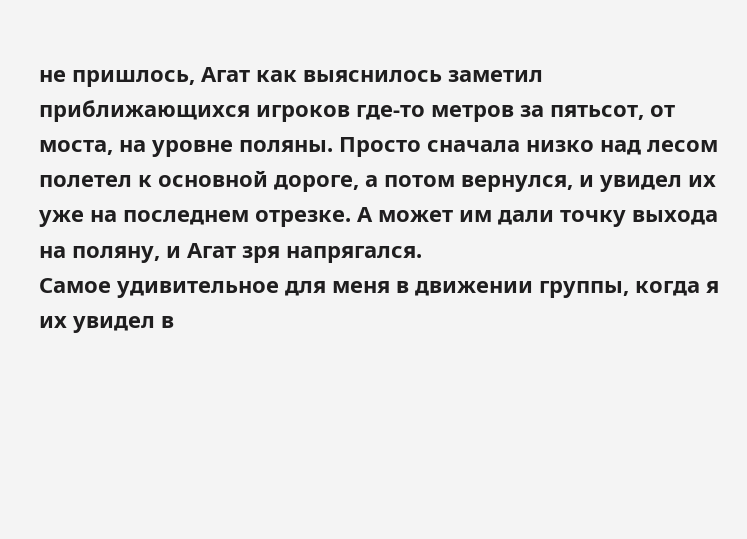не пришлось, Агат как выяснилось заметил приближающихся игроков где-то метров за пятьсот, от моста, на уровне поляны. Просто сначала низко над лесом полетел к основной дороге, а потом вернулся, и увидел их уже на последнем отрезке. А может им дали точку выхода на поляну, и Агат зря напрягался.
Самое удивительное для меня в движении группы, когда я их увидел в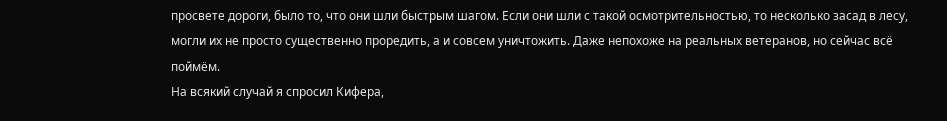просвете дороги, было то, что они шли быстрым шагом. Если они шли с такой осмотрительностью, то несколько засад в лесу, могли их не просто существенно проредить, а и совсем уничтожить. Даже непохоже на реальных ветеранов, но сейчас всё поймём.
На всякий случай я спросил Кифера,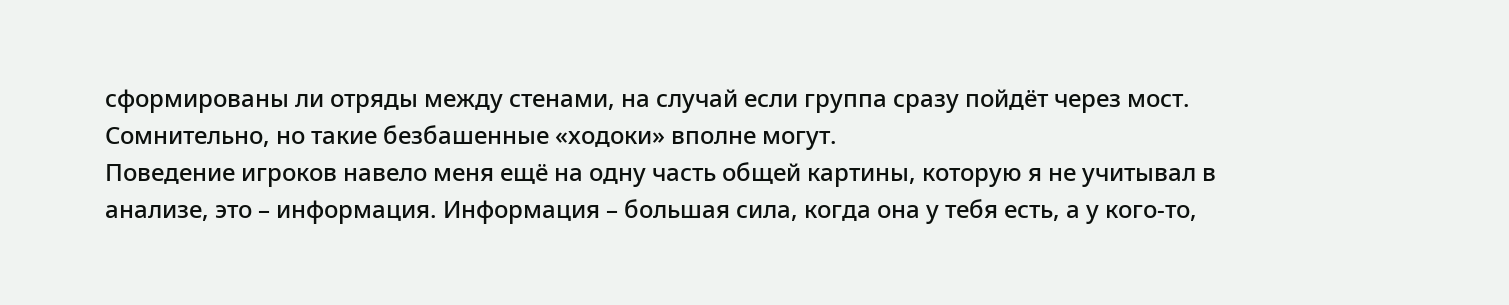сформированы ли отряды между стенами, на случай если группа сразу пойдёт через мост. Сомнительно, но такие безбашенные «ходоки» вполне могут.
Поведение игроков навело меня ещё на одну часть общей картины, которую я не учитывал в анализе, это – информация. Информация – большая сила, когда она у тебя есть, а у кого-то,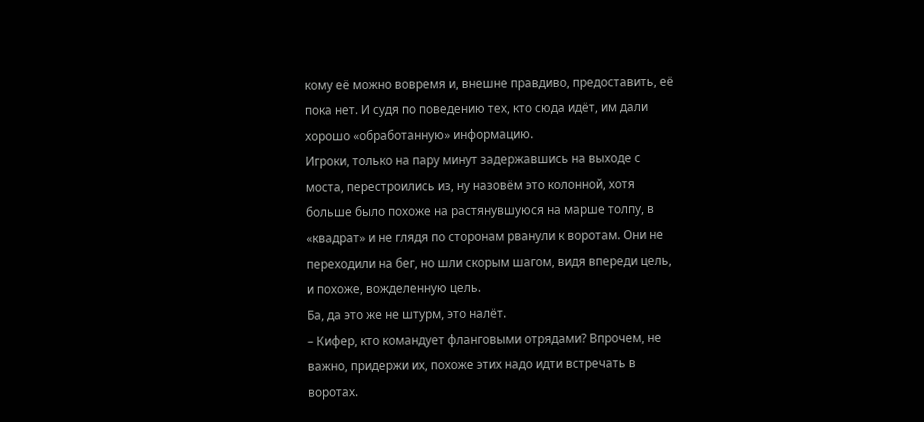кому её можно вовремя и, внешне правдиво, предоставить, её пока нет. И судя по поведению тех, кто сюда идёт, им дали хорошо «обработанную» информацию.
Игроки, только на пару минут задержавшись на выходе с моста, перестроились из, ну назовём это колонной, хотя больше было похоже на растянувшуюся на марше толпу, в «квадрат» и не глядя по сторонам рванули к воротам. Они не переходили на бег, но шли скорым шагом, видя впереди цель, и похоже, вожделенную цель.
Ба, да это же не штурм, это налёт.
– Кифер, кто командует фланговыми отрядами? Впрочем, не важно, придержи их, похоже этих надо идти встречать в воротах.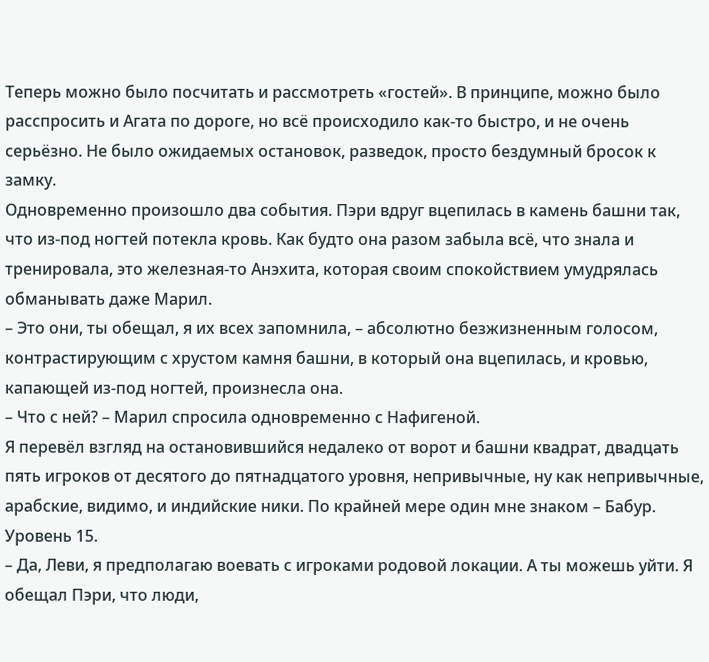Теперь можно было посчитать и рассмотреть «гостей». В принципе, можно было расспросить и Агата по дороге, но всё происходило как-то быстро, и не очень серьёзно. Не было ожидаемых остановок, разведок, просто бездумный бросок к замку.
Одновременно произошло два события. Пэри вдруг вцепилась в камень башни так, что из-под ногтей потекла кровь. Как будто она разом забыла всё, что знала и тренировала, это железная-то Анэхита, которая своим спокойствием умудрялась обманывать даже Марил.
– Это они, ты обещал, я их всех запомнила, – абсолютно безжизненным голосом, контрастирующим с хрустом камня башни, в который она вцепилась, и кровью, капающей из-под ногтей, произнесла она.
– Что с ней? – Марил спросила одновременно с Нафигеной.
Я перевёл взгляд на остановившийся недалеко от ворот и башни квадрат, двадцать пять игроков от десятого до пятнадцатого уровня, непривычные, ну как непривычные, арабские, видимо, и индийские ники. По крайней мере один мне знаком – Бабур. Уровень 15.
– Да, Леви, я предполагаю воевать с игроками родовой локации. А ты можешь уйти. Я обещал Пэри, что люди,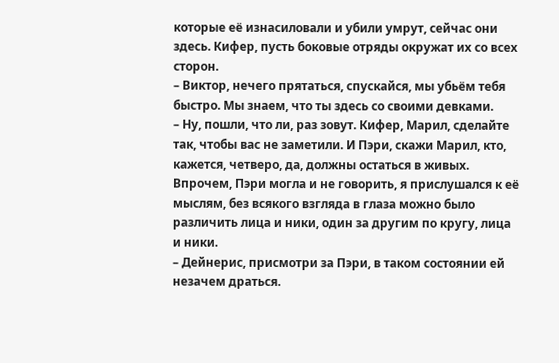которые её изнасиловали и убили умрут, сейчас они здесь. Кифер, пусть боковые отряды окружат их со всех сторон.
– Виктор, нечего прятаться, спускайся, мы убьём тебя быстро. Мы знаем, что ты здесь со своими девками.
– Ну, пошли, что ли, раз зовут. Кифер, Марил, сделайте так, чтобы вас не заметили. И Пэри, скажи Марил, кто, кажется, четверо, да, должны остаться в живых.
Впрочем, Пэри могла и не говорить, я прислушался к её мыслям, без всякого взгляда в глаза можно было различить лица и ники, один за другим по кругу, лица и ники.
– Дейнерис, присмотри за Пэри, в таком состоянии ей незачем драться.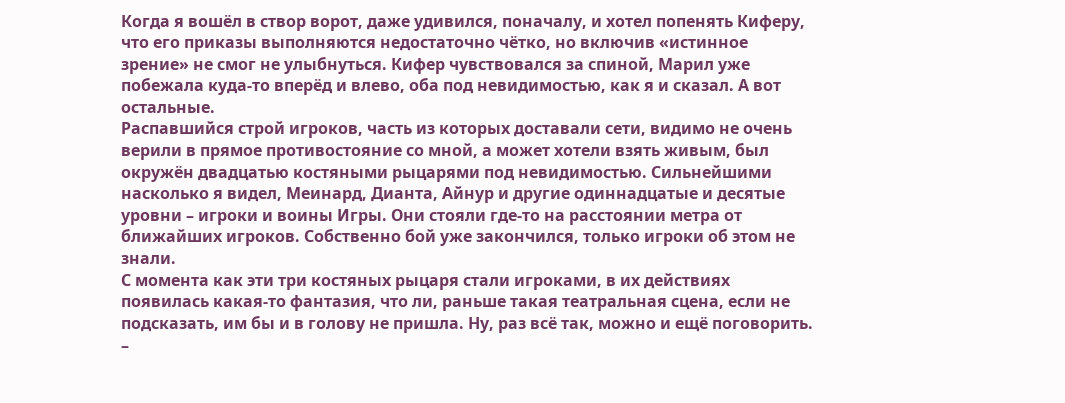Когда я вошёл в створ ворот, даже удивился, поначалу, и хотел попенять Киферу, что его приказы выполняются недостаточно чётко, но включив «истинное зрение» не смог не улыбнуться. Кифер чувствовался за спиной, Марил уже побежала куда-то вперёд и влево, оба под невидимостью, как я и сказал. А вот остальные.
Распавшийся строй игроков, часть из которых доставали сети, видимо не очень верили в прямое противостояние со мной, а может хотели взять живым, был окружён двадцатью костяными рыцарями под невидимостью. Сильнейшими насколько я видел, Меинард, Дианта, Айнур и другие одиннадцатые и десятые уровни – игроки и воины Игры. Они стояли где-то на расстоянии метра от ближайших игроков. Собственно бой уже закончился, только игроки об этом не знали.
С момента как эти три костяных рыцаря стали игроками, в их действиях появилась какая-то фантазия, что ли, раньше такая театральная сцена, если не подсказать, им бы и в голову не пришла. Ну, раз всё так, можно и ещё поговорить.
–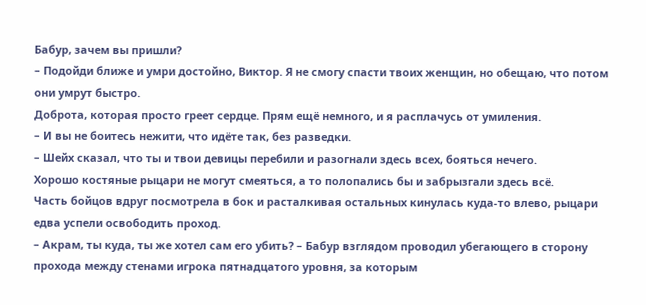Бабур, зачем вы пришли?
– Подойди ближе и умри достойно, Виктор. Я не смогу спасти твоих женщин, но обещаю, что потом они умрут быстро.
Доброта, которая просто греет сердце. Прям ещё немного, и я расплачусь от умиления.
– И вы не боитесь нежити, что идёте так, без разведки.
– Шейх сказал, что ты и твои девицы перебили и разогнали здесь всех, бояться нечего.
Хорошо костяные рыцари не могут смеяться, а то полопались бы и забрызгали здесь всё.
Часть бойцов вдруг посмотрела в бок и расталкивая остальных кинулась куда-то влево, рыцари едва успели освободить проход.
– Акрам, ты куда, ты же хотел сам его убить? – Бабур взглядом проводил убегающего в сторону прохода между стенами игрока пятнадцатого уровня, за которым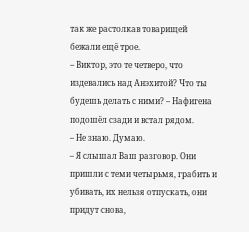так же растолкав товарищей бежали ещё трое.
– Виктор, это те четверо, что издевались над Анэхитой? Что ты будешь делать с ними? – Нафигена подошёл сзади и встал рядом.
– Не знаю. Думаю.
– Я слышал Ваш разговор. Они пришли с теми четырьмя, грабить и убивать, их нельзя отпускать, они придут снова,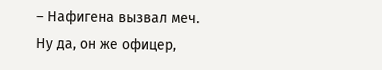– Нафигена вызвал меч.
Ну да, он же офицер,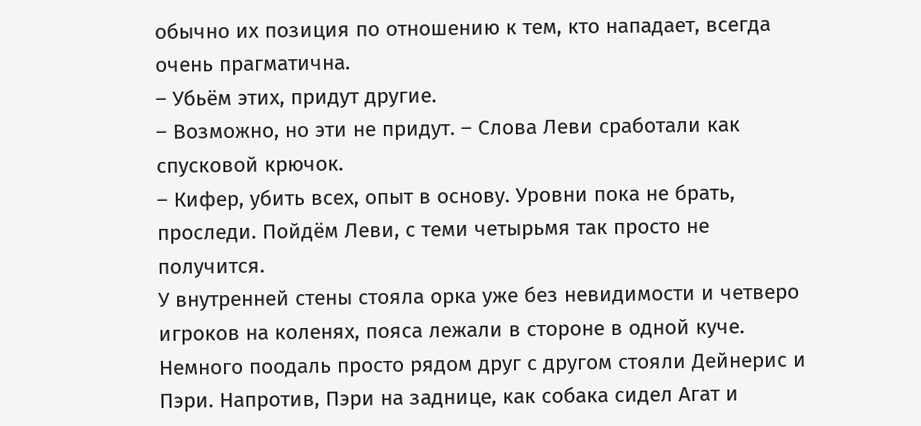обычно их позиция по отношению к тем, кто нападает, всегда очень прагматична.
– Убьём этих, придут другие.
– Возможно, но эти не придут. – Слова Леви сработали как спусковой крючок.
– Кифер, убить всех, опыт в основу. Уровни пока не брать, проследи. Пойдём Леви, с теми четырьмя так просто не получится.
У внутренней стены стояла орка уже без невидимости и четверо игроков на коленях, пояса лежали в стороне в одной куче. Немного поодаль просто рядом друг с другом стояли Дейнерис и Пэри. Напротив, Пэри на заднице, как собака сидел Агат и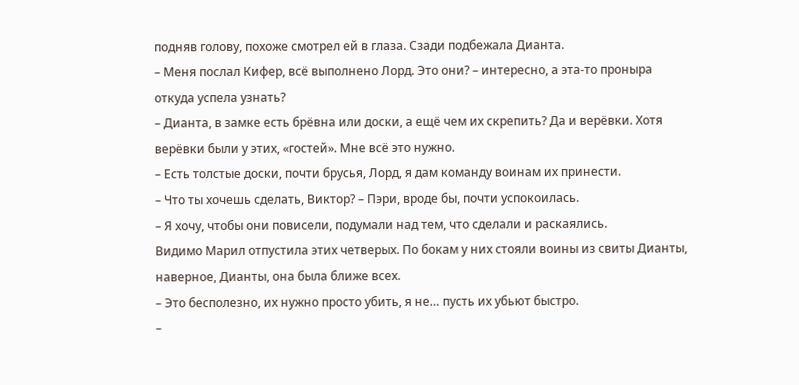подняв голову, похоже смотрел ей в глаза. Сзади подбежала Дианта.
– Меня послал Кифер, всё выполнено Лорд. Это они? – интересно, а эта-то проныра откуда успела узнать?
– Дианта, в замке есть брёвна или доски, а ещё чем их скрепить? Да и верёвки. Хотя верёвки были у этих, «гостей». Мне всё это нужно.
– Есть толстые доски, почти брусья, Лорд, я дам команду воинам их принести.
– Что ты хочешь сделать, Виктор? – Пэри, вроде бы, почти успокоилась.
– Я хочу, чтобы они повисели, подумали над тем, что сделали и раскаялись.
Видимо Марил отпустила этих четверых. По бокам у них стояли воины из свиты Дианты, наверное, Дианты, она была ближе всех.
– Это бесполезно, их нужно просто убить, я не… пусть их убьют быстро.
–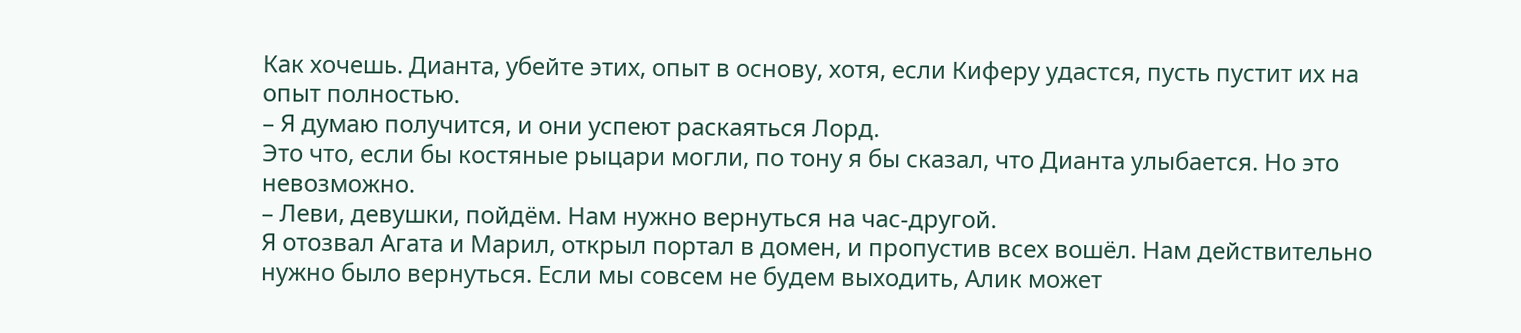Как хочешь. Дианта, убейте этих, опыт в основу, хотя, если Киферу удастся, пусть пустит их на опыт полностью.
– Я думаю получится, и они успеют раскаяться Лорд.
Это что, если бы костяные рыцари могли, по тону я бы сказал, что Дианта улыбается. Но это невозможно.
– Леви, девушки, пойдём. Нам нужно вернуться на час-другой.
Я отозвал Агата и Марил, открыл портал в домен, и пропустив всех вошёл. Нам действительно нужно было вернуться. Если мы совсем не будем выходить, Алик может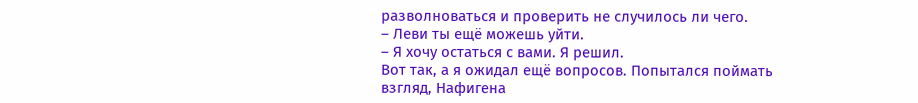разволноваться и проверить не случилось ли чего.
– Леви ты ещё можешь уйти.
– Я хочу остаться с вами. Я решил.
Вот так, а я ожидал ещё вопросов. Попытался поймать взгляд, Нафигена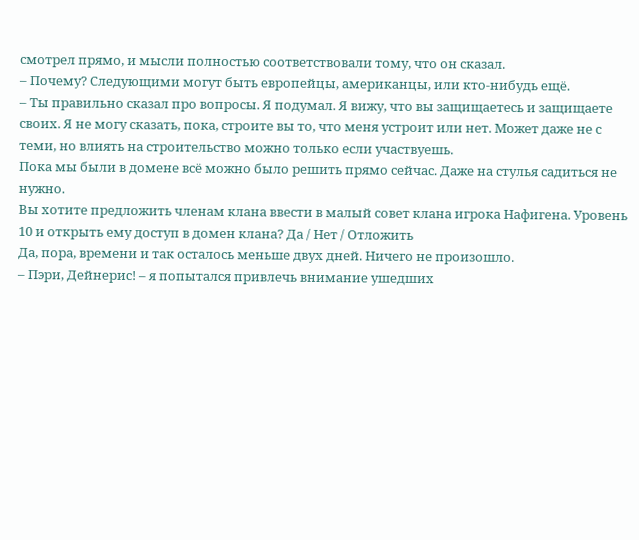смотрел прямо, и мысли полностью соответствовали тому, что он сказал.
– Почему? Следующими могут быть европейцы, американцы, или кто-нибудь ещё.
– Ты правильно сказал про вопросы. Я подумал. Я вижу, что вы защищаетесь и защищаете своих. Я не могу сказать, пока, строите вы то, что меня устроит или нет. Может даже не с теми, но влиять на строительство можно только если участвуешь.
Пока мы были в домене всё можно было решить прямо сейчас. Даже на стулья садиться не нужно.
Вы хотите предложить членам клана ввести в малый совет клана игрока Нафигена. Уровень 10 и открыть ему доступ в домен клана? Да / Нет / Отложить
Да, пора, времени и так осталось меньше двух дней. Ничего не произошло.
– Пэри, Дейнерис! – я попытался привлечь внимание ушедших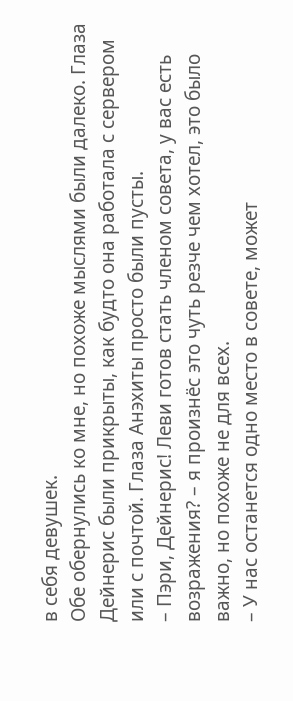в себя девушек.
Обе обернулись ко мне, но похоже мыслями были далеко. Глаза Дейнерис были прикрыты, как будто она работала с сервером или с почтой. Глаза Анэхиты просто были пусты.
– Пэри, Дейнерис! Леви готов стать членом совета, у вас есть возражения? – я произнёс это чуть резче чем хотел, это было важно, но похоже не для всех.
– У нас останется одно место в совете, может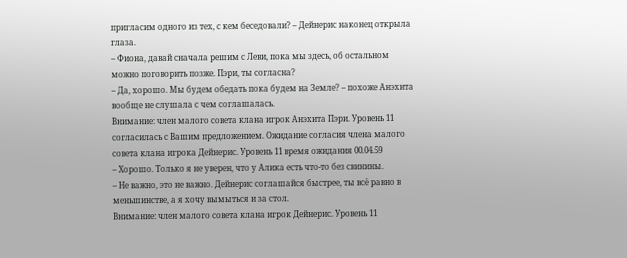пригласим одного из тех, с кем беседовали? – Дейнерис наконец открыла глаза.
– Фиона, давай сначала решим с Леви, пока мы здесь, об остальном можно поговорить позже. Пэри, ты согласна?
– Да, хорошо. Мы будем обедать пока будем на Земле? – похоже Анэхита вообще не слушала с чем соглашалась.
Внимание: член малого совета клана игрок Анэхита Пэри. Уровень 11 согласилась с Вашим предложением. Ожидание согласия члена малого совета клана игрока Дейнерис. Уровень 11 время ожидания 00.04.59
– Хорошо. Только я не уверен, что у Алика есть что-то без свинины.
– Не важно, это не важно. Дейнерис соглашайся быстрее, ты всё равно в меньшинстве, а я хочу вымыться и за стол.
Внимание: член малого совета клана игрок Дейнерис. Уровень 11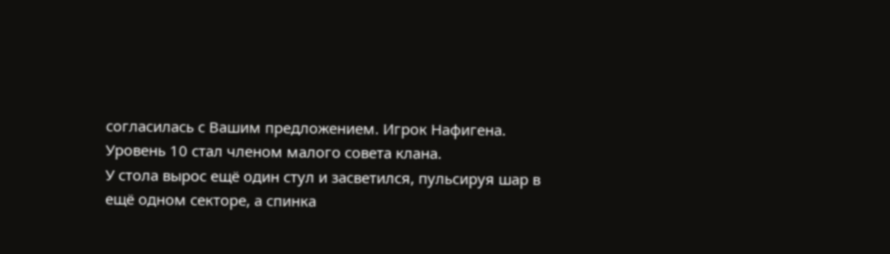согласилась с Вашим предложением. Игрок Нафигена. Уровень 10 стал членом малого совета клана.
У стола вырос ещё один стул и засветился, пульсируя шар в ещё одном секторе, а спинка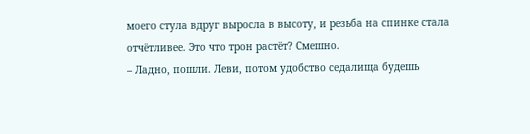моего стула вдруг выросла в высоту, и резьба на спинке стала отчётливее. Это что трон растёт? Смешно.
– Ладно, пошли. Леви, потом удобство седалища будешь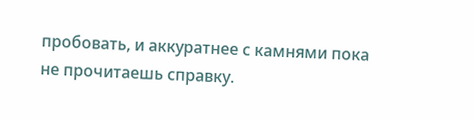пробовать, и аккуратнее с камнями пока не прочитаешь справку.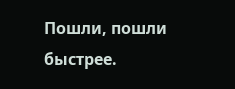Пошли, пошли быстрее.